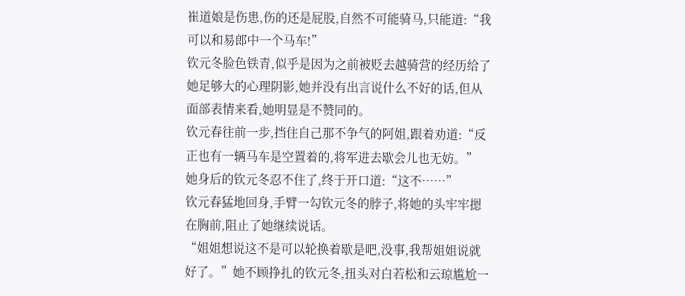崔道娘是伤患,伤的还是屁股,自然不可能骑马,只能道:“我可以和易郎中一个马车!”
钦元冬脸色铁青,似乎是因为之前被贬去越骑营的经历给了她足够大的心理阴影,她并没有出言说什么不好的话,但从面部表情来看,她明显是不赞同的。
钦元春往前一步,挡住自己那不争气的阿姐,跟着劝道:“反正也有一辆马车是空置着的,将军进去歇会儿也无妨。”
她身后的钦元冬忍不住了,终于开口道:“这不……”
钦元春猛地回身,手臂一勾钦元冬的脖子,将她的头牢牢摁在胸前,阻止了她继续说话。
“姐姐想说这不是可以轮换着歇是吧,没事,我帮姐姐说就好了。”她不顾挣扎的钦元冬,扭头对白若松和云琼尴尬一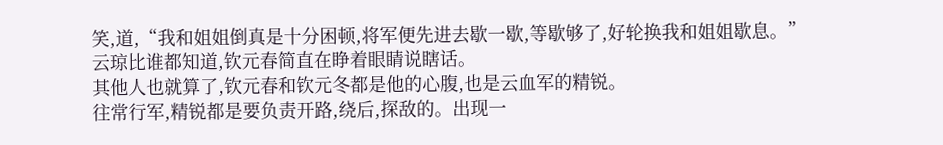笑,道,“我和姐姐倒真是十分困顿,将军便先进去歇一歇,等歇够了,好轮换我和姐姐歇息。”
云琼比谁都知道,钦元春简直在睁着眼睛说瞎话。
其他人也就算了,钦元春和钦元冬都是他的心腹,也是云血军的精锐。
往常行军,精锐都是要负责开路,绕后,探敌的。出现一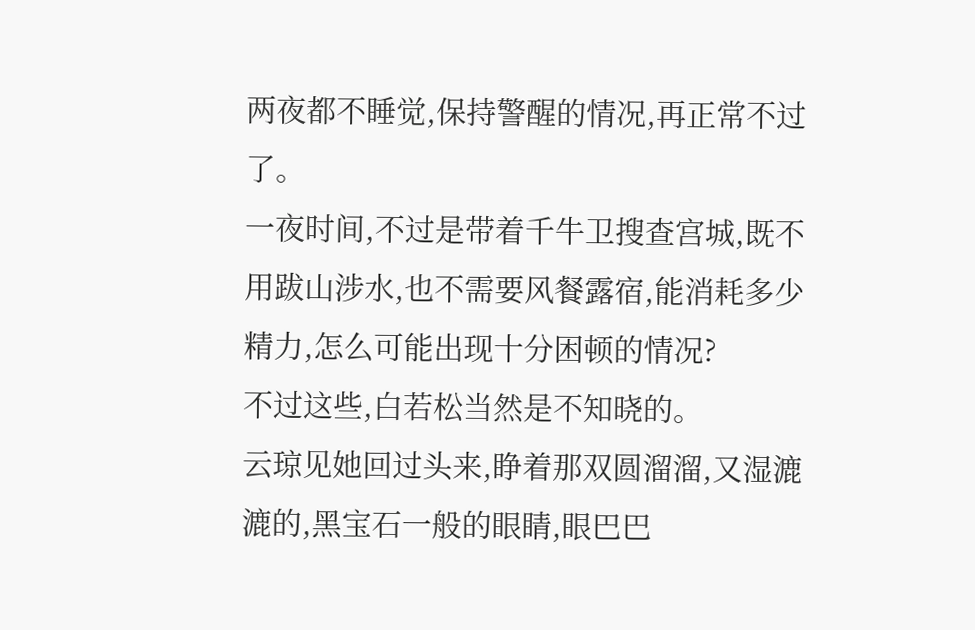两夜都不睡觉,保持警醒的情况,再正常不过了。
一夜时间,不过是带着千牛卫搜查宫城,既不用跋山涉水,也不需要风餐露宿,能消耗多少精力,怎么可能出现十分困顿的情况?
不过这些,白若松当然是不知晓的。
云琼见她回过头来,睁着那双圆溜溜,又湿漉漉的,黑宝石一般的眼睛,眼巴巴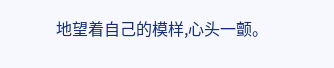地望着自己的模样,心头一颤。